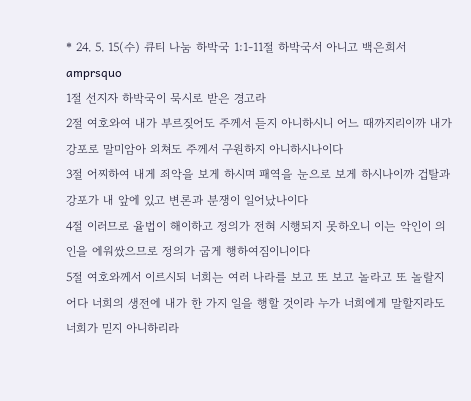* 24. 5. 15(수) 큐티 나눔 하박국 1:1-11절 하박국서 아니고 백은희서amprsquo
1절 선지자 하박국이 묵시로 받은 경고라
2절 여호와여 내가 부르짖어도 주께서 듣지 아니하시니 어느 때까지리이까 내가 강포로 말미암아 외쳐도 주께서 구원하지 아니하시나이다
3절 어찌하여 내게 죄악을 보게 하시며 패역을 눈으로 보게 하시나이까 겁탈과 강포가 내 앞에 있고 변론과 분쟁이 일어났나이다
4절 이러므로 율법이 해이하고 정의가 전혀 시행되지 못하오니 이는 악인이 의인을 에워쌌으므로 정의가 굽게 행하여짐이니이다
5절 여호와께서 이르시되 너희는 여러 나라를 보고 또 보고 놀라고 또 놀랄지어다 너희의 생전에 내가 한 가지 일을 행할 것이라 누가 너희에게 말할지라도 너희가 믿지 아니하리라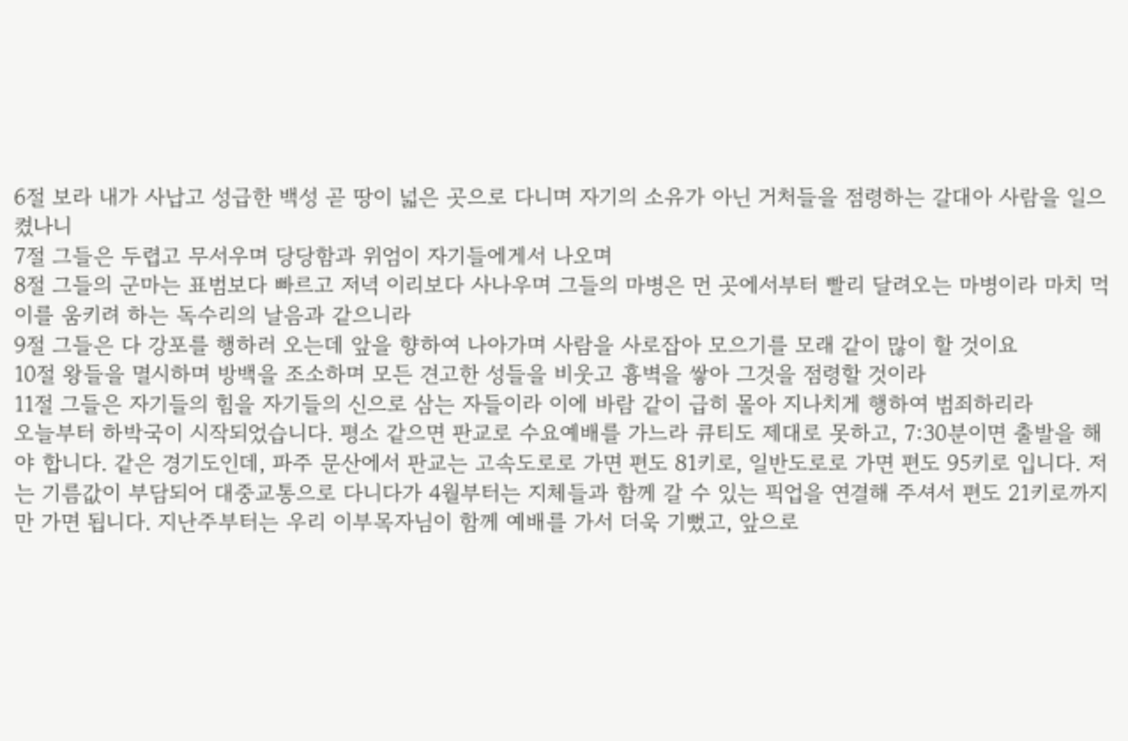6절 보라 내가 사납고 성급한 백성 곧 땅이 넓은 곳으로 다니며 자기의 소유가 아닌 거처들을 점령하는 갈대아 사람을 일으켰나니
7절 그들은 두렵고 무서우며 당당함과 위엄이 자기들에게서 나오며
8절 그들의 군마는 표범보다 빠르고 저녁 이리보다 사나우며 그들의 마병은 먼 곳에서부터 빨리 달려오는 마병이라 마치 먹이를 움키려 하는 독수리의 날음과 같으니라
9절 그들은 다 강포를 행하러 오는데 앞을 향하여 나아가며 사람을 사로잡아 모으기를 모래 같이 많이 할 것이요
10절 왕들을 멸시하며 방백을 조소하며 모든 견고한 성들을 비웃고 흉벽을 쌓아 그것을 점령할 것이라
11절 그들은 자기들의 힘을 자기들의 신으로 삼는 자들이라 이에 바람 같이 급히 몰아 지나치게 행하여 범죄하리라
오늘부터 하박국이 시작되었습니다. 평소 같으면 판교로 수요예배를 가느라 큐티도 제대로 못하고, 7:30분이면 출발을 해야 합니다. 같은 경기도인데, 파주 문산에서 판교는 고속도로로 가면 편도 81키로, 일반도로로 가면 편도 95키로 입니다. 저는 기름값이 부담되어 대중교통으로 다니다가 4월부터는 지체들과 함께 갈 수 있는 픽업을 연결해 주셔서 편도 21키로까지만 가면 됩니다. 지난주부터는 우리 이부목자님이 함께 예배를 가서 더욱 기뻤고, 앞으로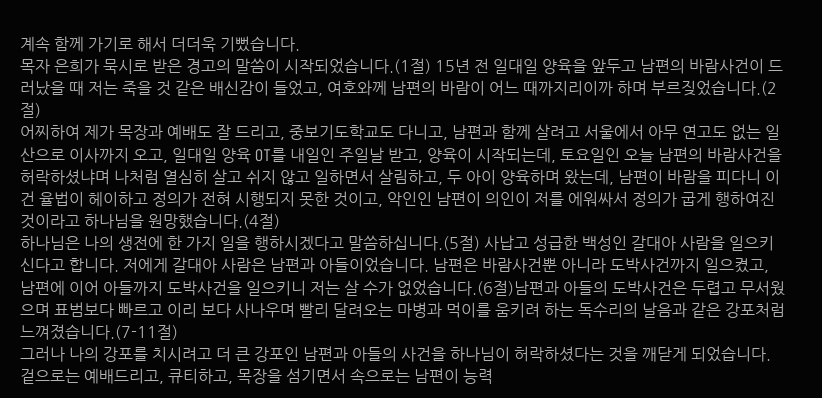계속 함께 가기로 해서 더더욱 기뻤습니다.
목자 은희가 묵시로 받은 경고의 말씀이 시작되었습니다.(1절) 15년 전 일대일 양육을 앞두고 남편의 바람사건이 드러났을 때 저는 죽을 것 같은 배신감이 들었고, 여호와께 남편의 바람이 어느 때까지리이까 하며 부르짖었습니다.(2절)
어찌하여 제가 목장과 예배도 잘 드리고, 중보기도학교도 다니고, 남편과 함께 살려고 서울에서 아무 연고도 없는 일산으로 이사까지 오고, 일대일 양육 OT를 내일인 주일날 받고, 양육이 시작되는데, 토요일인 오늘 남편의 바람사건을 허락하셨냐며 나처럼 열심히 살고 쉬지 않고 일하면서 살림하고, 두 아이 양육하며 왔는데, 남편이 바람을 피다니 이건 율법이 헤이하고 정의가 전혀 시행되지 못한 것이고, 악인인 남편이 의인이 저를 에워싸서 정의가 굽게 행하여진 것이라고 하나님을 원망했습니다.(4절)
하나님은 나의 생전에 한 가지 일을 행하시겠다고 말씀하십니다.(5절) 사납고 성급한 백성인 갈대아 사람을 일으키신다고 합니다. 저에게 갈대아 사람은 남편과 아들이었습니다. 남편은 바람사건뿐 아니라 도박사건까지 일으켰고, 남편에 이어 아들까지 도박사건을 일으키니 저는 살 수가 없었습니다.(6절)남편과 아들의 도박사건은 두렵고 무서웠으며 표범보다 빠르고 이리 보다 사나우며 빨리 달려오는 마병과 먹이를 움키려 하는 독수리의 날음과 같은 강포처럼 느껴졌습니다.(7-11절)
그러나 나의 강포를 치시려고 더 큰 강포인 남편과 아들의 사건을 하나님이 허락하셨다는 것을 깨닫게 되었습니다. 겉으로는 예배드리고, 큐티하고, 목장을 섬기면서 속으로는 남편이 능력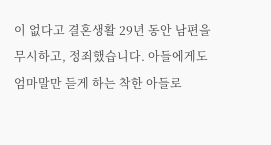이 없다고 결혼생활 29년 동안 남편을 무시하고, 정죄했습니다. 아들에게도 엄마말만 듣게 하는 착한 아들로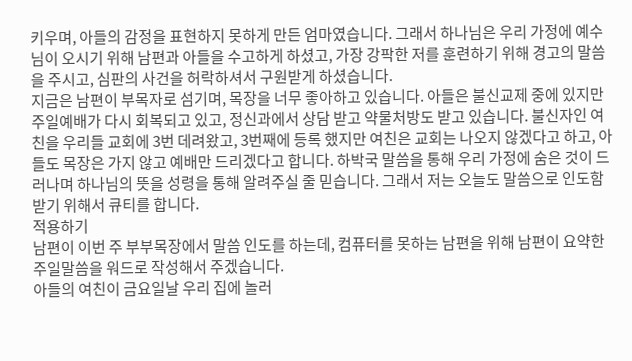키우며, 아들의 감정을 표현하지 못하게 만든 엄마였습니다. 그래서 하나님은 우리 가정에 예수님이 오시기 위해 남편과 아들을 수고하게 하셨고, 가장 강팍한 저를 훈련하기 위해 경고의 말씀을 주시고, 심판의 사건을 허락하셔서 구원받게 하셨습니다.
지금은 남편이 부목자로 섬기며, 목장을 너무 좋아하고 있습니다. 아들은 불신교제 중에 있지만 주일예배가 다시 회복되고 있고, 정신과에서 상담 받고 약물처방도 받고 있습니다. 불신자인 여친을 우리들 교회에 3번 데려왔고, 3번째에 등록 했지만 여친은 교회는 나오지 않겠다고 하고, 아들도 목장은 가지 않고 예배만 드리겠다고 합니다. 하박국 말씀을 통해 우리 가정에 숨은 것이 드러나며 하나님의 뜻을 성령을 통해 알려주실 줄 믿습니다. 그래서 저는 오늘도 말씀으로 인도함 받기 위해서 큐티를 합니다.
적용하기
남편이 이번 주 부부목장에서 말씀 인도를 하는데, 컴퓨터를 못하는 남편을 위해 남편이 요약한 주일말씀을 워드로 작성해서 주겠습니다.
아들의 여친이 금요일날 우리 집에 놀러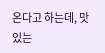온다고 하는데, 맛있는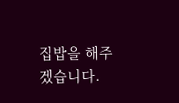집밥을 해주겠습니다.